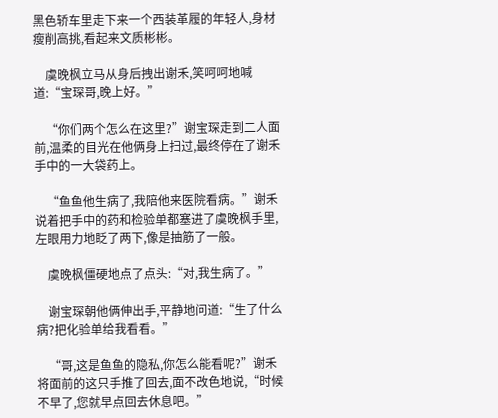黑色轿车里走下来一个西装革履的年轻人,身材瘦削高挑,看起来文质彬彬。

    虞晚枫立马从身后拽出谢禾,笑呵呵地喊道:“宝琛哥,晚上好。”

    “你们两个怎么在这里?”谢宝琛走到二人面前,温柔的目光在他俩身上扫过,最终停在了谢禾手中的一大袋药上。

    “鱼鱼他生病了,我陪他来医院看病。”谢禾说着把手中的药和检验单都塞进了虞晚枫手里,左眼用力地眨了两下,像是抽筋了一般。

    虞晚枫僵硬地点了点头:“对,我生病了。”

    谢宝琛朝他俩伸出手,平静地问道:“生了什么病?把化验单给我看看。”

    “哥,这是鱼鱼的隐私,你怎么能看呢?”谢禾将面前的这只手推了回去,面不改色地说,“时候不早了,您就早点回去休息吧。”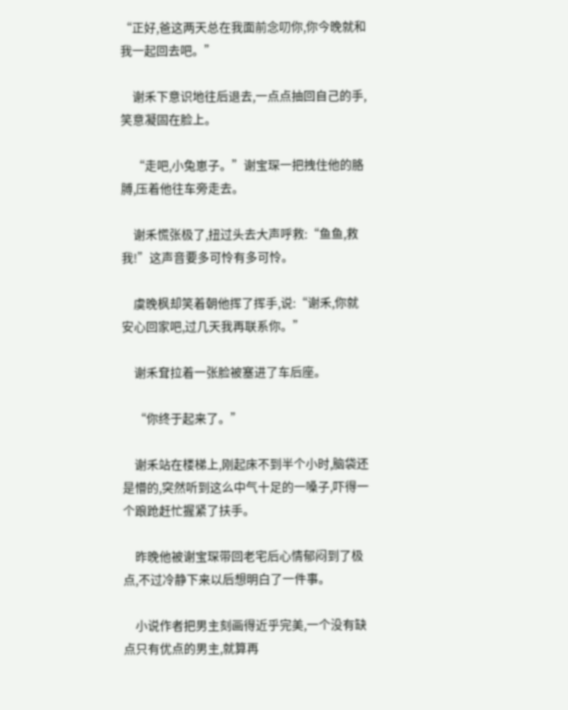“正好,爸这两天总在我面前念叨你,你今晚就和我一起回去吧。”

    谢禾下意识地往后退去,一点点抽回自己的手,笑意凝固在脸上。

    “走吧,小兔崽子。”谢宝琛一把拽住他的胳膊,压着他往车旁走去。

    谢禾慌张极了,扭过头去大声呼救:“鱼鱼,救我!”这声音要多可怜有多可怜。

    虞晚枫却笑着朝他挥了挥手,说:“谢禾,你就安心回家吧,过几天我再联系你。”

    谢禾耷拉着一张脸被塞进了车后座。

    “你终于起来了。”

    谢禾站在楼梯上,刚起床不到半个小时,脑袋还是懵的,突然听到这么中气十足的一嗓子,吓得一个踉跄赶忙握紧了扶手。

    昨晚他被谢宝琛带回老宅后心情郁闷到了极点,不过冷静下来以后想明白了一件事。

    小说作者把男主刻画得近乎完美,一个没有缺点只有优点的男主,就算再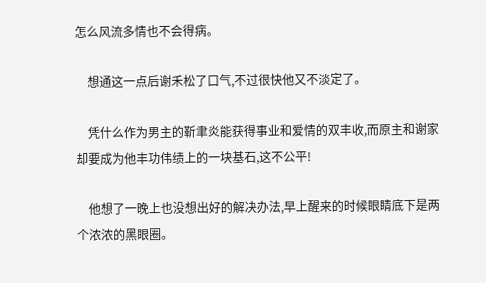怎么风流多情也不会得病。

    想通这一点后谢禾松了口气,不过很快他又不淡定了。

    凭什么作为男主的靳聿炎能获得事业和爱情的双丰收,而原主和谢家却要成为他丰功伟绩上的一块基石,这不公平!

    他想了一晚上也没想出好的解决办法,早上醒来的时候眼睛底下是两个浓浓的黑眼圈。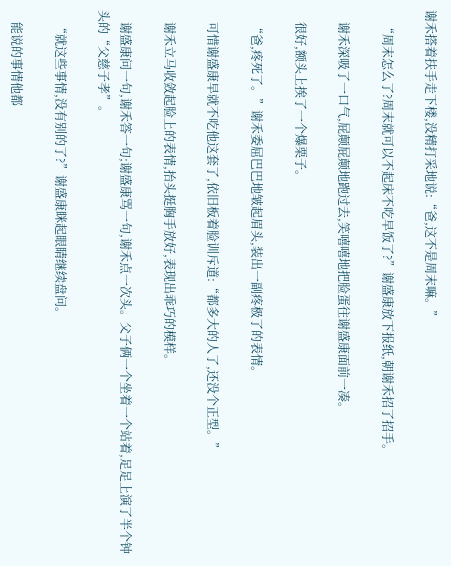谢禾搭着扶手走下楼,没精打采地说:“爸,这不是周末嘛。”

    “周末怎么了?周末就可以不起床不吃早饭了?”谢盛康放下报纸,朝谢禾招了招手。

    谢禾深吸了一口气,屁颠屁颠地跑过去,笑嘻嘻地把脸蛋往谢盛康面前一凑。

    很好,额头上挨了一个爆栗子。

    “爸,疼死了。”谢禾委屈巴巴地皱起眉头,装出一副疼极了的表情。

    可惜谢盛康早就不吃他这套了,依旧板着脸训斥道:“都多大的人了,还没个正型。”

    谢禾立马收敛起脸上的表情,抬头挺胸手放好,表现出乖巧的模样。

    谢盛康问一句,谢禾答一句;谢盛康骂一句,谢禾点一次头。父子俩一个坐着一个站着,足足上演了半个钟头的“父慈子孝”。

    “就这些事情,没有别的了?”谢盛康眯起眼睛继续盘问。

    能说的事情他都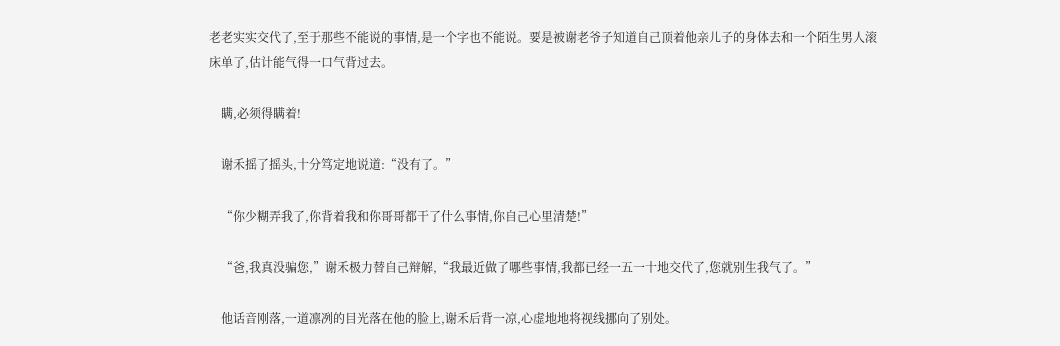老老实实交代了,至于那些不能说的事情,是一个字也不能说。要是被谢老爷子知道自己顶着他亲儿子的身体去和一个陌生男人滚床单了,估计能气得一口气背过去。

    瞒,必须得瞒着!

    谢禾摇了摇头,十分笃定地说道:“没有了。”

    “你少糊弄我了,你背着我和你哥哥都干了什么事情,你自己心里清楚!”

    “爸,我真没骗您,”谢禾极力替自己辩解,“我最近做了哪些事情,我都已经一五一十地交代了,您就别生我气了。”

    他话音刚落,一道凛冽的目光落在他的脸上,谢禾后背一凉,心虚地地将视线挪向了别处。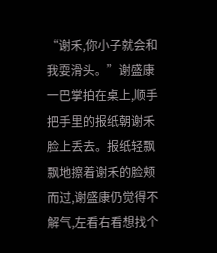“谢禾,你小子就会和我耍滑头。”谢盛康一巴掌拍在桌上,顺手把手里的报纸朝谢禾脸上丢去。报纸轻飘飘地擦着谢禾的脸颊而过,谢盛康仍觉得不解气,左看右看想找个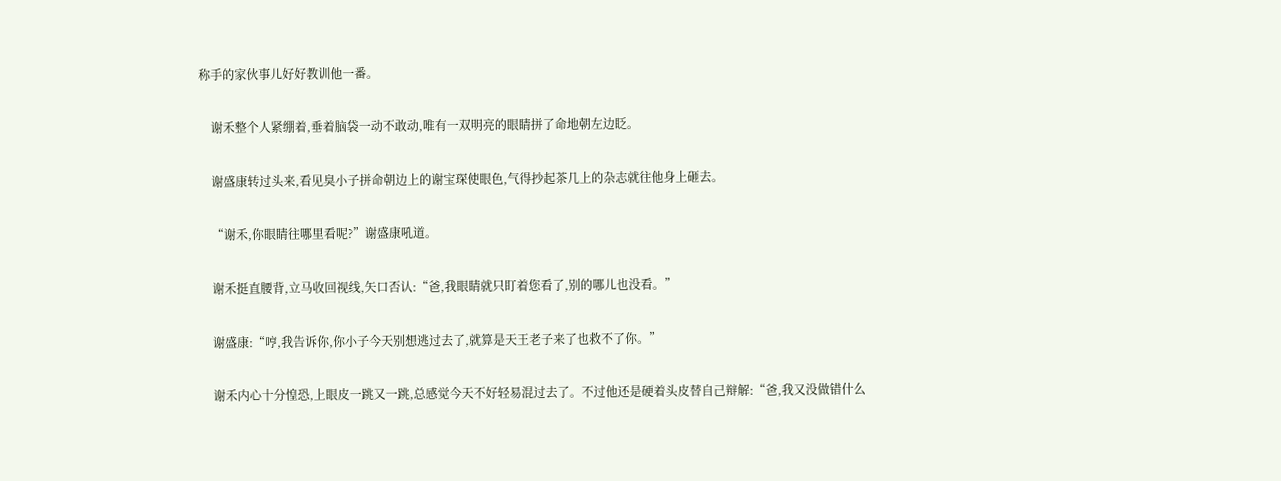称手的家伙事儿好好教训他一番。

    谢禾整个人紧绷着,垂着脑袋一动不敢动,唯有一双明亮的眼睛拼了命地朝左边眨。

    谢盛康转过头来,看见臭小子拼命朝边上的谢宝琛使眼色,气得抄起茶几上的杂志就往他身上砸去。

    “谢禾,你眼睛往哪里看呢?”谢盛康吼道。

    谢禾挺直腰背,立马收回视线,矢口否认:“爸,我眼睛就只盯着您看了,别的哪儿也没看。”

    谢盛康:“哼,我告诉你,你小子今天别想逃过去了,就算是天王老子来了也救不了你。”

    谢禾内心十分惶恐,上眼皮一跳又一跳,总感觉今天不好轻易混过去了。不过他还是硬着头皮替自己辩解:“爸,我又没做错什么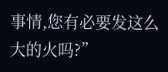事情,您有必要发这么大的火吗?”